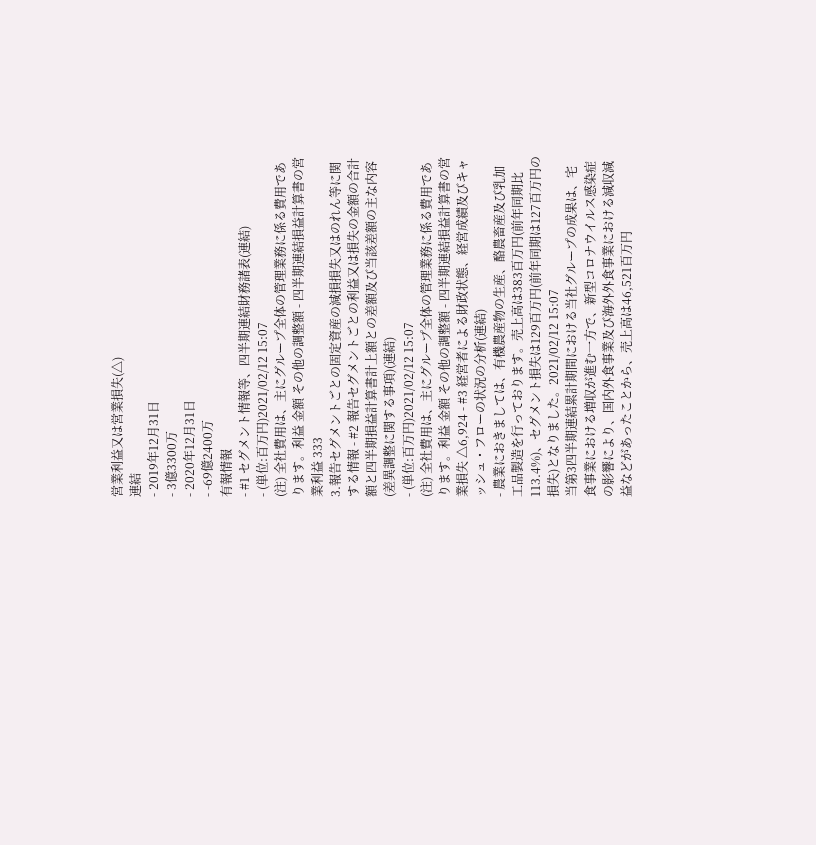営業利益又は営業損失(△)
連結
- 2019年12月31日
- 3億3300万
- 2020年12月31日
- -69億2400万
有報情報
- #1 セグメント情報等、四半期連結財務諸表(連結)
- (単位:百万円)2021/02/12 15:07
(注) 全社費用は、主にグループ全体の管理業務に係る費用であります。利益 金額 その他の調整額 - 四半期連結損益計算書の営業利益 333
3.報告セグメントごとの固定資産の減損損失又はのれん等に関する情報 - #2 報告セグメントごとの利益又は損失の金額の合計額と四半期損益計算書計上額との差額及び当該差額の主な内容(差異調整に関する事項)(連結)
- (単位:百万円)2021/02/12 15:07
(注) 全社費用は、主にグループ全体の管理業務に係る費用であります。利益 金額 その他の調整額 - 四半期連結損益計算書の営業損失 △6,924 - #3 経営者による財政状態、経営成績及びキャッシュ・フローの状況の分析(連結)
- 農業におきましては、有機農産物の生産、酪農畜産及び乳加工品製造を行っております。売上高は383百万円(前年同期比113.4%)、セグメント損失は129百万円(前年同期は127百万円の損失)となりました。2021/02/12 15:07
当第3四半期連結累計期間における当社グループの成果は、宅食事業における増収が進む一方で、新型コロナウイルス感染症の影響により、国内外食事業及び海外外食事業における減収減益などがあったことから、売上高は46,521百万円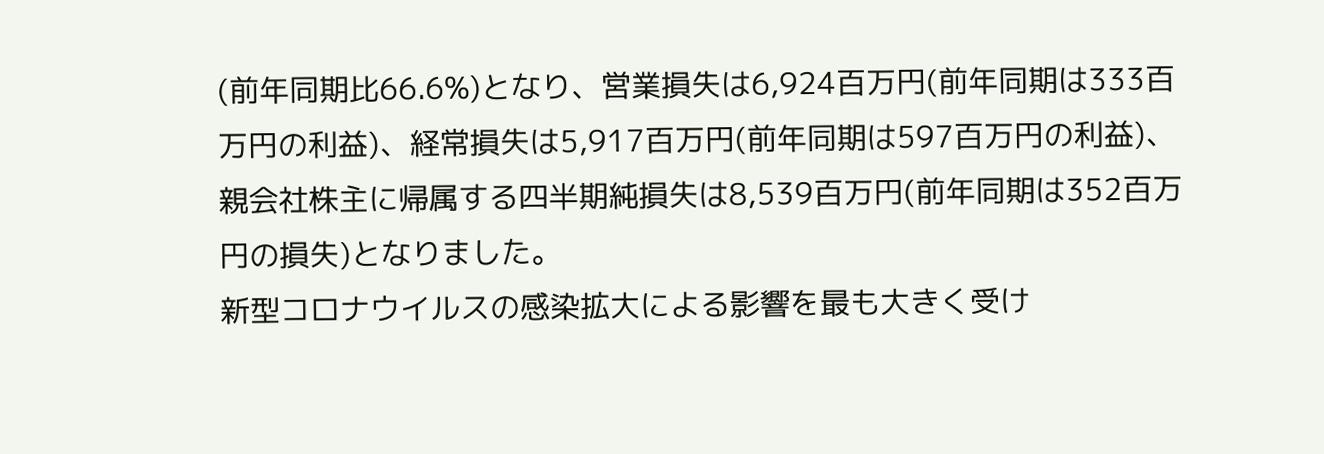(前年同期比66.6%)となり、営業損失は6,924百万円(前年同期は333百万円の利益)、経常損失は5,917百万円(前年同期は597百万円の利益)、親会社株主に帰属する四半期純損失は8,539百万円(前年同期は352百万円の損失)となりました。
新型コロナウイルスの感染拡大による影響を最も大きく受け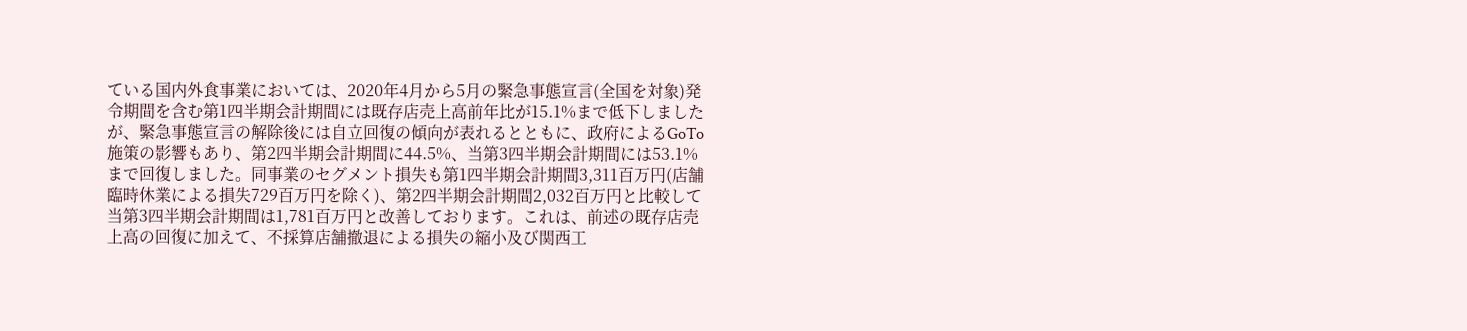ている国内外食事業においては、2020年4月から5月の緊急事態宣言(全国を対象)発令期間を含む第1四半期会計期間には既存店売上高前年比が15.1%まで低下しましたが、緊急事態宣言の解除後には自立回復の傾向が表れるとともに、政府によるGoTo施策の影響もあり、第2四半期会計期間に44.5%、当第3四半期会計期間には53.1%まで回復しました。同事業のセグメント損失も第1四半期会計期間3,311百万円(店舗臨時休業による損失729百万円を除く)、第2四半期会計期間2,032百万円と比較して当第3四半期会計期間は1,781百万円と改善しております。これは、前述の既存店売上高の回復に加えて、不採算店舗撤退による損失の縮小及び関西工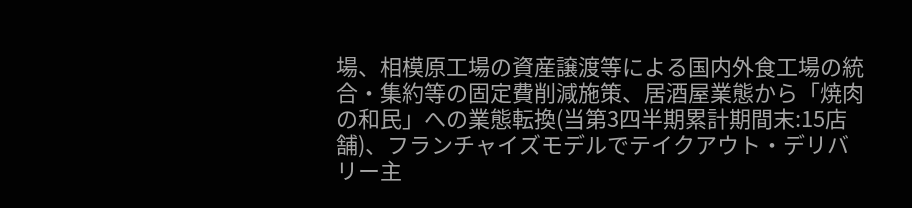場、相模原工場の資産譲渡等による国内外食工場の統合・集約等の固定費削減施策、居酒屋業態から「焼肉の和民」への業態転換(当第3四半期累計期間末:15店舗)、フランチャイズモデルでテイクアウト・デリバリー主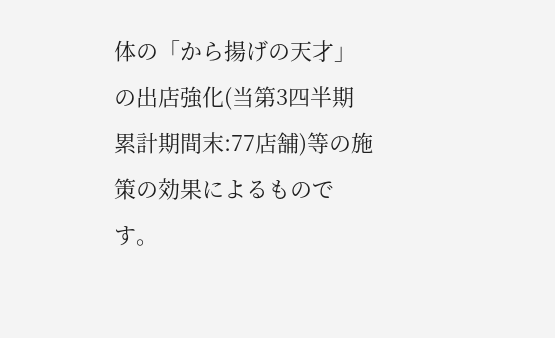体の「から揚げの天才」の出店強化(当第3四半期累計期間末:77店舗)等の施策の効果によるものです。